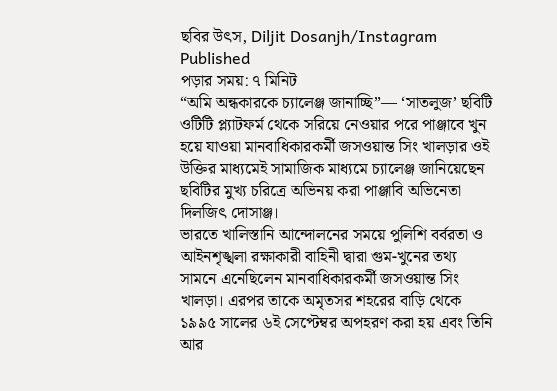ছবির উৎস, Diljit Dosanjh/Instagram
Published
পড়ার সময়: ৭ মিনিট
“অমি অন্ধকারকে চ্যালেঞ্জ জানাচ্ছি”–– ‘সাতলুজ’ ছবিটি ওটিটি প্ল্যাটফর্ম থেকে সরিয়ে নেওয়ার পরে পাঞ্জাবে খুন হয়ে যাওয়া মানবাধিকারকর্মী জসওয়ান্ত সিং খালড়ার ওই উক্তির মাধ্যমেই সামাজিক মাধ্যমে চ্যালেঞ্জ জানিয়েছেন ছবিটির মুখ্য চরিত্রে অভিনয় করা পাঞ্জাবি অভিনেতা দিলজিৎ দোসাঞ্জ।
ভারতে খালিস্তানি আন্দোলনের সময়ে পুলিশি বর্বরতা ও আইনশৃঙ্খলা রক্ষাকারী বাহিনী দ্বারা গুম-খুনের তথ্য সামনে এনেছিলেন মানবাধিকারকর্মী জসওয়ান্ত সিং খালড়া। এরপর তাকে অমৃতসর শহরের বাড়ি থেকে ১৯৯৫ সালের ৬ই সেপ্টেম্বর অপহরণ করা হয় এবং তিনি আর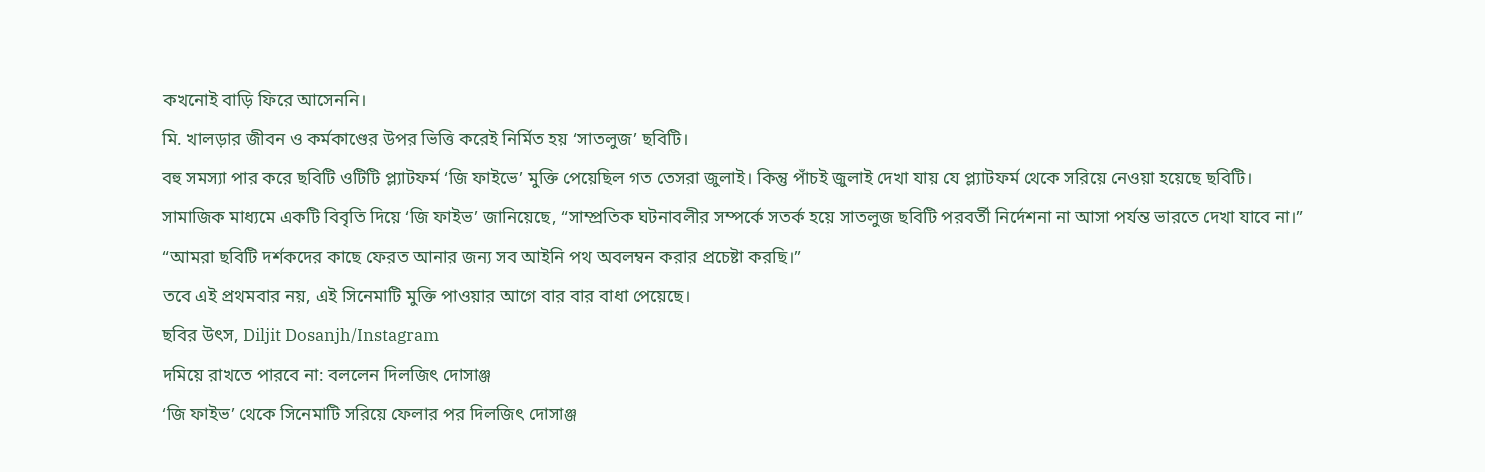কখনোই বাড়ি ফিরে আসেননি।
মি. খালড়ার জীবন ও কর্মকাণ্ডের উপর ভিত্তি করেই নির্মিত হয় ‘সাতলুজ’ ছবিটি।
বহু সমস্যা পার করে ছবিটি ওটিটি প্ল্যাটফর্ম ‘জি ফাইভে’ মুক্তি পেয়েছিল গত তেসরা জুলাই। কিন্তু পাঁচই জুলাই দেখা যায় যে প্ল্যাটফর্ম থেকে সরিয়ে নেওয়া হয়েছে ছবিটি।
সামাজিক মাধ্যমে একটি বিবৃতি দিয়ে ‘জি ফাইভ’ জানিয়েছে, “সাম্প্রতিক ঘটনাবলীর সম্পর্কে সতর্ক হয়ে সাতলুজ ছবিটি পরবর্তী নির্দেশনা না আসা পর্যন্ত ভারতে দেখা যাবে না।”
“আমরা ছবিটি দর্শকদের কাছে ফেরত আনার জন্য সব আইনি পথ অবলম্বন করার প্রচেষ্টা করছি।”
তবে এই প্রথমবার নয়, এই সিনেমাটি মুক্তি পাওয়ার আগে বার বার বাধা পেয়েছে।
ছবির উৎস, Diljit Dosanjh/Instagram
দমিয়ে রাখতে পারবে না: বললেন দিলজিৎ দোসাঞ্জ
‘জি ফাইভ’ থেকে সিনেমাটি সরিয়ে ফেলার পর দিলজিৎ দোসাঞ্জ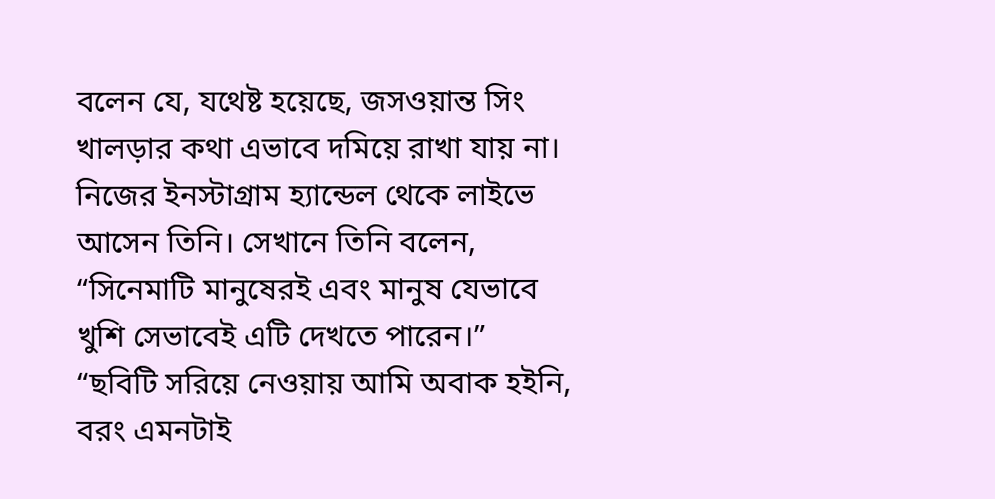বলেন যে, যথেষ্ট হয়েছে, জসওয়ান্ত সিং খালড়ার কথা এভাবে দমিয়ে রাখা যায় না।
নিজের ইনস্টাগ্রাম হ্যান্ডেল থেকে লাইভে আসেন তিনি। সেখানে তিনি বলেন, “সিনেমাটি মানুষেরই এবং মানুষ যেভাবে খুশি সেভাবেই এটি দেখতে পারেন।”
“ছবিটি সরিয়ে নেওয়ায় আমি অবাক হইনি, বরং এমনটাই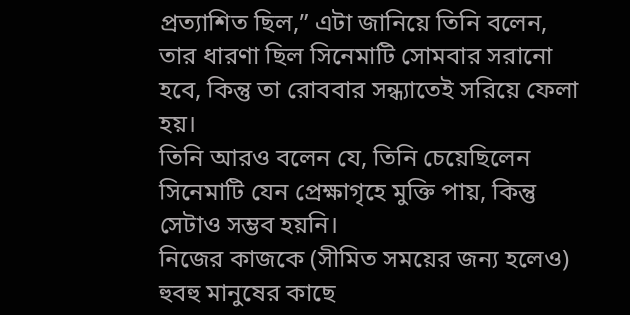প্রত্যাশিত ছিল,” এটা জানিয়ে তিনি বলেন, তার ধারণা ছিল সিনেমাটি সোমবার সরানো হবে, কিন্তু তা রোববার সন্ধ্যাতেই সরিয়ে ফেলা হয়।
তিনি আরও বলেন যে, তিনি চেয়েছিলেন সিনেমাটি যেন প্রেক্ষাগৃহে মুক্তি পায়, কিন্তু সেটাও সম্ভব হয়নি।
নিজের কাজকে (সীমিত সময়ের জন্য হলেও) হুবহু মানুষের কাছে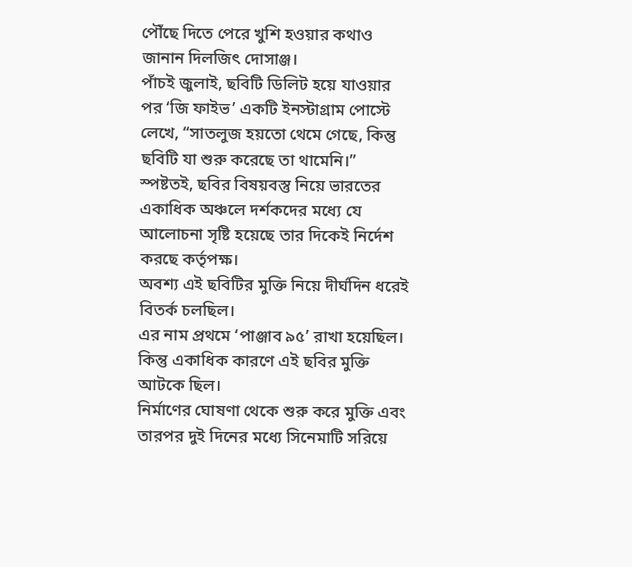পৌঁছে দিতে পেরে খুশি হওয়ার কথাও জানান দিলজিৎ দোসাঞ্জ।
পাঁচই জুলাই, ছবিটি ডিলিট হয়ে যাওয়ার পর ‘জি ফাইভ’ একটি ইনস্টাগ্রাম পোস্টে লেখে, “সাতলুজ হয়তো থেমে গেছে, কিন্তু ছবিটি যা শুরু করেছে তা থামেনি।”
স্পষ্টতই, ছবির বিষয়বস্তু নিয়ে ভারতের একাধিক অঞ্চলে দর্শকদের মধ্যে যে আলোচনা সৃষ্টি হয়েছে তার দিকেই নির্দেশ করছে কর্তৃপক্ষ।
অবশ্য এই ছবিটির মুক্তি নিয়ে দীর্ঘদিন ধরেই বিতর্ক চলছিল।
এর নাম প্রথমে ‘পাঞ্জাব ৯৫’ রাখা হয়েছিল। কিন্তু একাধিক কারণে এই ছবির মুক্তি আটকে ছিল।
নির্মাণের ঘোষণা থেকে শুরু করে মুক্তি এবং তারপর দুই দিনের মধ্যে সিনেমাটি সরিয়ে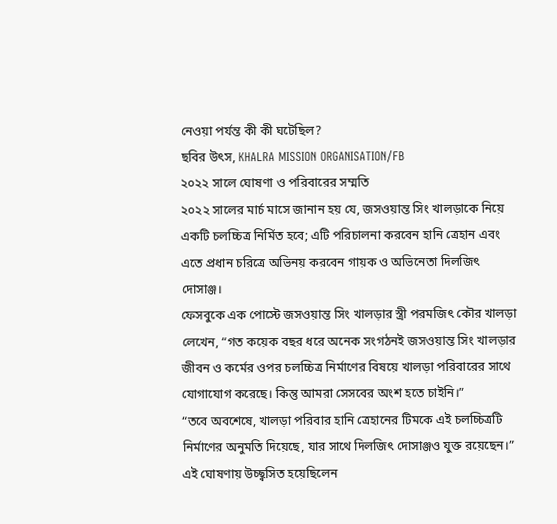নেওয়া পর্যন্ত কী কী ঘটেছিল?
ছবির উৎস, KHALRA MISSION ORGANISATION/FB
২০২২ সালে ঘোষণা ও পরিবারের সম্মতি
২০২২ সালের মার্চ মাসে জানান হয় যে, জসওয়ান্ত সিং খালড়াকে নিয়ে একটি চলচ্চিত্র নির্মিত হবে; এটি পরিচালনা করবেন হানি ত্রেহান এবং এতে প্রধান চরিত্রে অভিনয় করবেন গায়ক ও অভিনেতা দিলজিৎ দোসাঞ্জ।
ফেসবুকে এক পোস্টে জসওয়ান্ত সিং খালড়ার স্ত্রী পরমজিৎ কৌর খালড়া লেখেন, “গত কয়েক বছর ধরে অনেক সংগঠনই জসওয়ান্ত সিং খালড়ার জীবন ও কর্মের ওপর চলচ্চিত্র নির্মাণের বিষয়ে খালড়া পরিবারের সাথে যোগাযোগ করেছে। কিন্তু আমরা সেসবের অংশ হতে চাইনি।”
“তবে অবশেষে, খালড়া পরিবার হানি ত্রেহানের টিমকে এই চলচ্চিত্রটি নির্মাণের অনুমতি দিয়েছে, যার সাথে দিলজিৎ দোসাঞ্জও যুক্ত রয়েছেন।”
এই ঘোষণায় উচ্ছ্বসিত হয়েছিলেন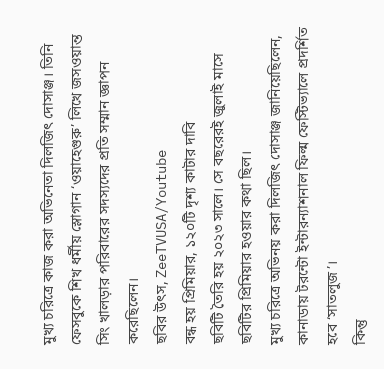মুখ্য চরিত্রে কাজ করা অভিনেতা দিলজিৎ দোসাঞ্জ। তিনি ফেসবুকে শিখ ধর্মীয় স্লোগান ‘ওয়াহেগুরু’ লিখে জসওয়ান্ত সিং খালড়ার পরিবারের সদস্যদের প্রতি সম্মান জ্ঞাপন করেছিলেন।
ছবির উৎস, ZeeTVUSA/Youtube
বন্ধ হয় প্রিমিয়ার, ১২০টি দৃশ্য কাটার দাবি
ছবিটি তৈরি হয় ২০২৩ সালে। সে বছরেরই জুলাই মাসে ছবিটির প্রিমিয়ার হওয়ার কথা ছিল।
মুখ্য চরিত্রে অভিনয় করা দিলজিৎ দোসাঞ্জ জানিয়েছিলেন, কানাডায় টরন্টো ইন্টারন্যাশনাল ফিল্ম ফেস্টিভ্যালে প্রদর্শিত হবে ‘সাতলুজ’।
কিন্তু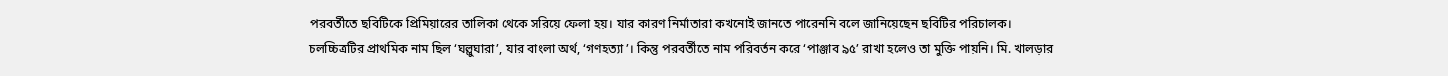পরবর্তীতে ছবিটিকে প্রিমিয়ারের তালিকা থেকে সরিয়ে ফেলা হয়। যার কারণ নির্মাতারা কখনোই জানতে পারেননি বলে জানিয়েছেন ছবিটির পরিচালক।
চলচ্চিত্রটির প্রাথমিক নাম ছিল ‘ঘল্লুঘারা’, যার বাংলা অর্থ, ‘গণহত্যা’। কিন্তু পরবর্তীতে নাম পরিবর্তন করে ‘পাঞ্জাব ৯৫’ রাখা হলেও তা মুক্তি পায়নি। মি. খালড়ার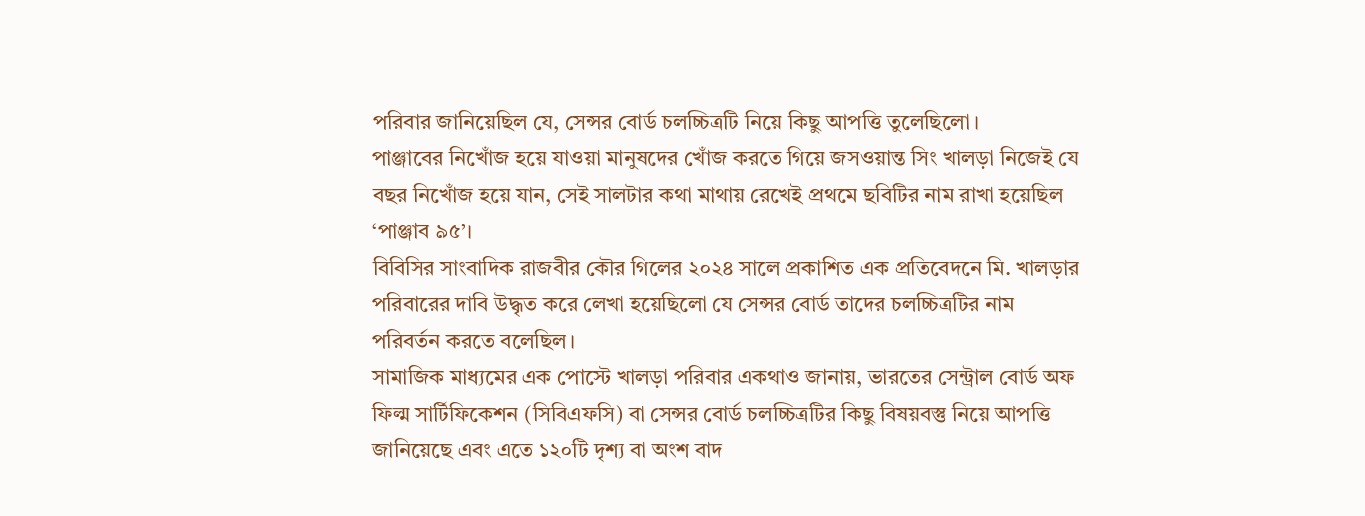পরিবার জানিয়েছিল যে, সেন্সর বোর্ড চলচ্চিত্রটি নিয়ে কিছু আপত্তি তুলেছিলো।
পাঞ্জাবের নিখোঁজ হয়ে যাওয়া মানুষদের খোঁজ করতে গিয়ে জসওয়ান্ত সিং খালড়া নিজেই যে বছর নিখোঁজ হয়ে যান, সেই সালটার কথা মাথায় রেখেই প্রথমে ছবিটির নাম রাখা হয়েছিল ‘পাঞ্জাব ৯৫’।
বিবিসির সাংবাদিক রাজবীর কৌর গিলের ২০২৪ সালে প্রকাশিত এক প্রতিবেদনে মি. খালড়ার পরিবারের দাবি উদ্ধৃত করে লেখা হয়েছিলো যে সেন্সর বোর্ড তাদের চলচ্চিত্রটির নাম পরিবর্তন করতে বলেছিল।
সামাজিক মাধ্যমের এক পোস্টে খালড়া পরিবার একথাও জানায়, ভারতের সেন্ট্রাল বোর্ড অফ ফিল্ম সার্টিফিকেশন (সিবিএফসি) বা সেন্সর বোর্ড চলচ্চিত্রটির কিছু বিষয়বস্তু নিয়ে আপত্তি জানিয়েছে এবং এতে ১২০টি দৃশ্য বা অংশ বাদ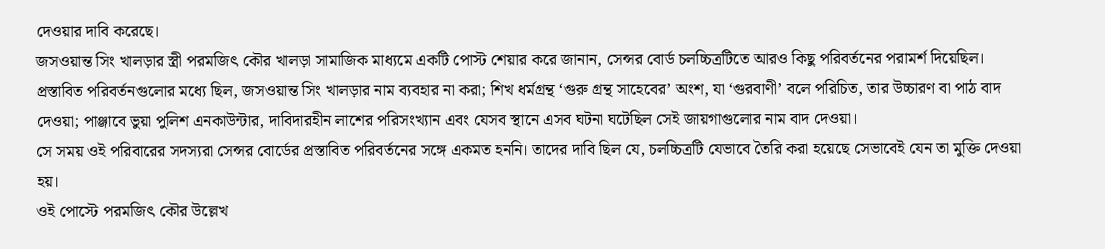দেওয়ার দাবি করেছে।
জসওয়ান্ত সিং খালড়ার স্ত্রী পরমজিৎ কৌর খালড়া সামাজিক মাধ্যমে একটি পোস্ট শেয়ার করে জানান, সেন্সর বোর্ড চলচ্চিত্রটিতে আরও কিছু পরিবর্তনের পরামর্শ দিয়েছিল।
প্রস্তাবিত পরিবর্তনগুলোর মধ্যে ছিল, জসওয়ান্ত সিং খালড়ার নাম ব্যবহার না করা; শিখ ধর্মগ্রন্থ ‘গুরু গ্রন্থ সাহেবের’ অংশ, যা ‘গুরবাণী’ বলে পরিচিত, তার উচ্চারণ বা পাঠ বাদ দেওয়া; পাঞ্জাবে ভুয়া পুলিশ এনকাউন্টার, দাবিদারহীন লাশের পরিসংখ্যান এবং যেসব স্থানে এসব ঘটনা ঘটেছিল সেই জায়গাগুলোর নাম বাদ দেওয়া।
সে সময় ওই পরিবারের সদস্যরা সেন্সর বোর্ডের প্রস্তাবিত পরিবর্তনের সঙ্গে একমত হননি। তাদের দাবি ছিল যে, চলচ্চিত্রটি যেভাবে তৈরি করা হয়েছে সেভাবেই যেন তা মুক্তি দেওয়া হয়।
ওই পোস্টে পরমজিৎ কৌর উল্লেখ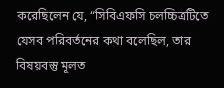করেছিলেন যে, “সিবিএফসি চলচ্চিত্রটিতে যেসব পরিবর্তনের কথা বলেছিল, তার বিষয়বস্তু মূলত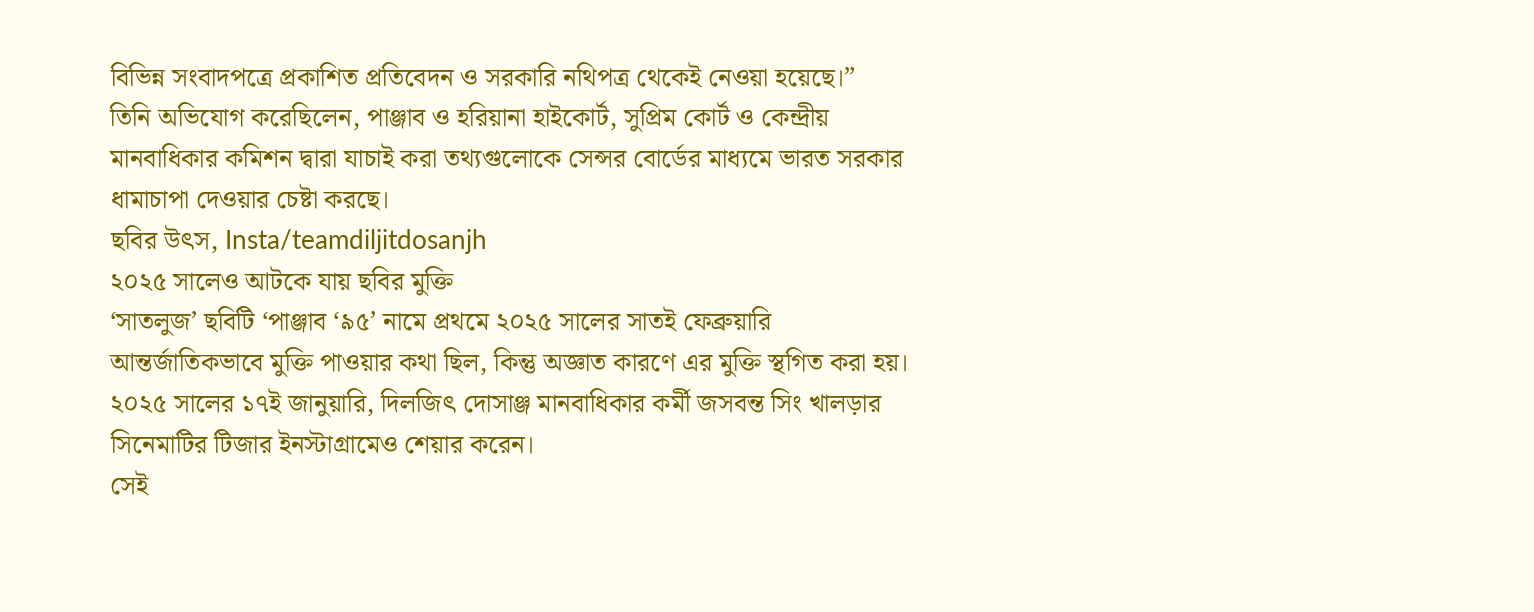বিভিন্ন সংবাদপত্রে প্রকাশিত প্রতিবেদন ও সরকারি নথিপত্র থেকেই নেওয়া হয়েছে।”
তিনি অভিযোগ করেছিলেন, পাঞ্জাব ও হরিয়ানা হাইকোর্ট, সুপ্রিম কোর্ট ও কেন্দ্রীয় মানবাধিকার কমিশন দ্বারা যাচাই করা তথ্যগুলোকে সেন্সর বোর্ডের মাধ্যমে ভারত সরকার ধামাচাপা দেওয়ার চেষ্টা করছে।
ছবির উৎস, Insta/teamdiljitdosanjh
২০২৫ সালেও আটকে যায় ছবির মুক্তি
‘সাতলুজ’ ছবিটি ‘পাঞ্জাব ‘৯৫’ নামে প্রথমে ২০২৫ সালের সাতই ফেব্রুয়ারি আন্তর্জাতিকভাবে মুক্তি পাওয়ার কথা ছিল, কিন্তু অজ্ঞাত কারণে এর মুক্তি স্থগিত করা হয়।
২০২৫ সালের ১৭ই জানুয়ারি, দিলজিৎ দোসাঞ্জ মানবাধিকার কর্মী জসবন্ত সিং খালড়ার সিনেমাটির টিজার ইনস্টাগ্রামেও শেয়ার করেন।
সেই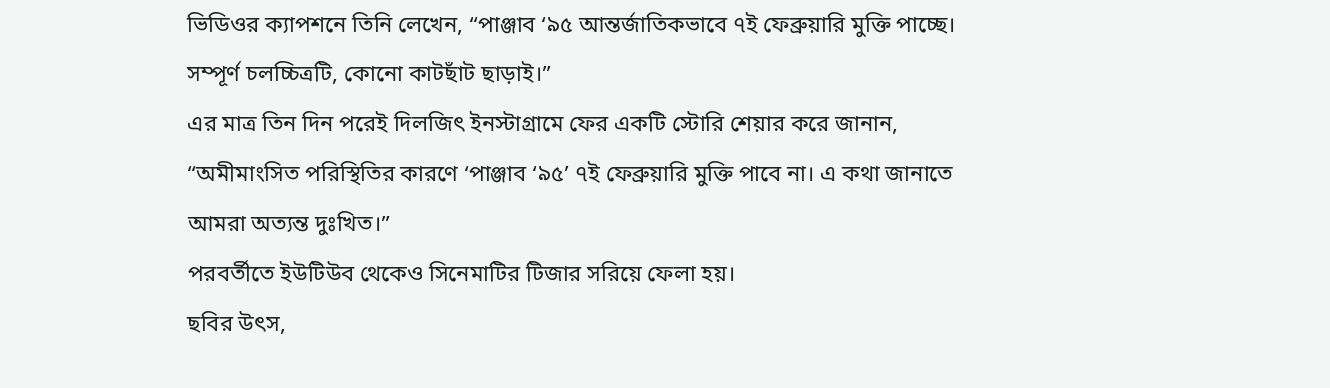ভিডিওর ক্যাপশনে তিনি লেখেন, “পাঞ্জাব ‘৯৫ আন্তর্জাতিকভাবে ৭ই ফেব্রুয়ারি মুক্তি পাচ্ছে। সম্পূর্ণ চলচ্চিত্রটি, কোনো কাটছাঁট ছাড়াই।”
এর মাত্র তিন দিন পরেই দিলজিৎ ইনস্টাগ্রামে ফের একটি স্টোরি শেয়ার করে জানান, “অমীমাংসিত পরিস্থিতির কারণে ‘পাঞ্জাব ‘৯৫’ ৭ই ফেব্রুয়ারি মুক্তি পাবে না। এ কথা জানাতে আমরা অত্যন্ত দুঃখিত।”
পরবর্তীতে ইউটিউব থেকেও সিনেমাটির টিজার সরিয়ে ফেলা হয়।
ছবির উৎস,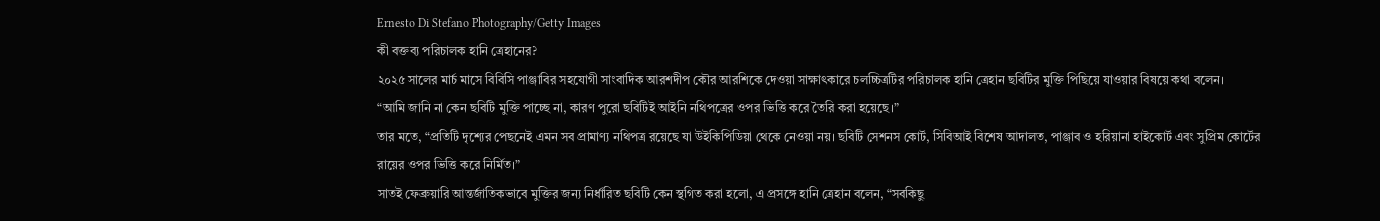Ernesto Di Stefano Photography/Getty Images
কী বক্তব্য পরিচালক হানি ত্রেহানের?
২০২৫ সালের মার্চ মাসে বিবিসি পাঞ্জাবির সহযোগী সাংবাদিক আরশদীপ কৌর আরশিকে দেওয়া সাক্ষাৎকারে চলচ্চিত্রটির পরিচালক হানি ত্রেহান ছবিটির মুক্তি পিছিয়ে যাওয়ার বিষয়ে কথা বলেন।
“আমি জানি না কেন ছবিটি মুক্তি পাচ্ছে না, কারণ পুরো ছবিটিই আইনি নথিপত্রের ওপর ভিত্তি করে তৈরি করা হয়েছে।”
তার মতে, “প্রতিটি দৃশ্যের পেছনেই এমন সব প্রামাণ্য নথিপত্র রয়েছে যা উইকিপিডিয়া থেকে নেওয়া নয়। ছবিটি সেশনস কোর্ট, সিবিআই বিশেষ আদালত, পাঞ্জাব ও হরিয়ানা হাইকোর্ট এবং সুপ্রিম কোর্টের রায়ের ওপর ভিত্তি করে নির্মিত।”
সাতই ফেব্রুয়ারি আন্তর্জাতিকভাবে মুক্তির জন্য নির্ধারিত ছবিটি কেন স্থগিত করা হলো, এ প্রসঙ্গে হানি ত্রেহান বলেন, “সবকিছু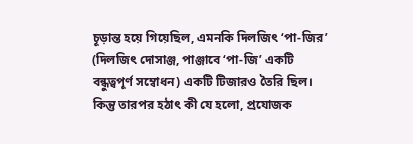চূড়ান্ত হয়ে গিয়েছিল, এমনকি দিলজিৎ ‘পা-জির’ (দিলজিৎ দোসাঞ্জ, পাঞ্জাবে ‘পা-জি’ একটি বন্ধুত্বপূর্ণ সম্বোধন) একটি টিজারও তৈরি ছিল। কিন্তু তারপর হঠাৎ কী যে হলো, প্রযোজক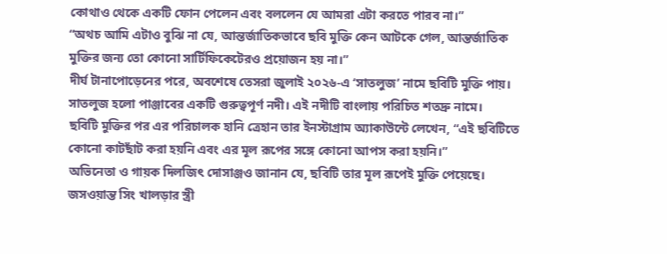কোথাও থেকে একটি ফোন পেলেন এবং বললেন যে আমরা এটা করতে পারব না।”
“অথচ আমি এটাও বুঝি না যে, আন্তর্জাতিকভাবে ছবি মুক্তি কেন আটকে গেল, আন্তর্জাতিক মুক্তির জন্য তো কোনো সার্টিফিকেটেরও প্রয়োজন হয় না।”
দীর্ঘ টানাপোড়েনের পরে, অবশেষে তেসরা জুলাই ২০২৬-এ ‘সাতলুজ’ নামে ছবিটি মুক্তি পায়। সাতলুজ হলো পাঞ্জাবের একটি গুরুত্বপূর্ণ নদী। এই নদীটি বাংলায় পরিচিত শতদ্রু নামে।
ছবিটি মুক্তির পর এর পরিচালক হানি ত্রেহান তার ইনস্টাগ্রাম অ্যাকাউন্টে লেখেন, “এই ছবিটিতে কোনো কাটছাঁট করা হয়নি এবং এর মূল রূপের সঙ্গে কোনো আপস করা হয়নি।”
অভিনেতা ও গায়ক দিলজিৎ দোসাঞ্জও জানান যে, ছবিটি তার মূল রূপেই মুক্তি পেয়েছে।
জসওয়ান্ত সিং খালড়ার স্ত্রী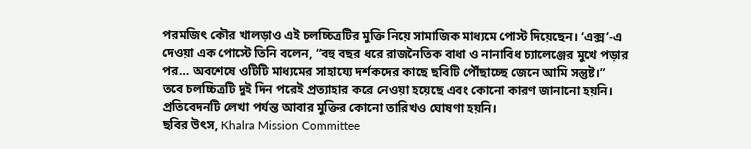পরমজিৎ কৌর খালড়াও এই চলচ্চিত্রটির মুক্তি নিয়ে সামাজিক মাধ্যমে পোস্ট দিয়েছেন। ‘এক্স’-এ দেওয়া এক পোস্টে তিনি বলেন, “বহু বছর ধরে রাজনৈতিক বাধা ও নানাবিধ চ্যালেঞ্জের মুখে পড়ার পর… অবশেষে ওটিটি মাধ্যমের সাহায্যে দর্শকদের কাছে ছবিটি পৌঁছাচ্ছে জেনে আমি সন্তুষ্ট।”
তবে চলচ্চিত্রটি দুই দিন পরেই প্রত্যাহার করে নেওয়া হয়েছে এবং কোনো কারণ জানানো হয়নি। প্রতিবেদনটি লেখা পর্যন্ত আবার মুক্তির কোনো তারিখও ঘোষণা হয়নি।
ছবির উৎস, Khalra Mission Committee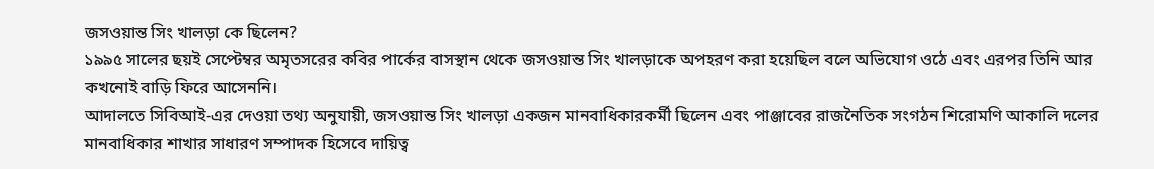জসওয়ান্ত সিং খালড়া কে ছিলেন?
১৯৯৫ সালের ছয়ই সেপ্টেম্বর অমৃতসরের কবির পার্কের বাসস্থান থেকে জসওয়ান্ত সিং খালড়াকে অপহরণ করা হয়েছিল বলে অভিযোগ ওঠে এবং এরপর তিনি আর কখনোই বাড়ি ফিরে আসেননি।
আদালতে সিবিআই-এর দেওয়া তথ্য অনুযায়ী, জসওয়ান্ত সিং খালড়া একজন মানবাধিকারকর্মী ছিলেন এবং পাঞ্জাবের রাজনৈতিক সংগঠন শিরোমণি আকালি দলের মানবাধিকার শাখার সাধারণ সম্পাদক হিসেবে দায়িত্ব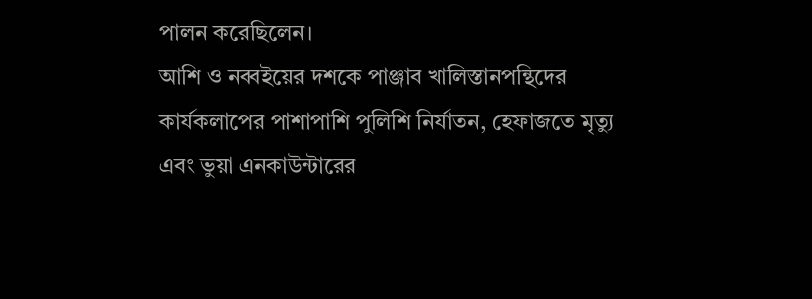পালন করেছিলেন।
আশি ও নব্বইয়ের দশকে পাঞ্জাব খালিস্তানপন্থিদের কার্যকলাপের পাশাপাশি পুলিশি নির্যাতন, হেফাজতে মৃত্যু এবং ভুয়া এনকাউন্টারের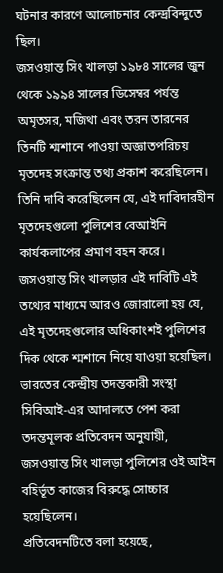ঘটনার কারণে আলোচনার কেন্দ্রবিন্দুতে ছিল।
জসওয়ান্ত সিং খালড়া ১৯৮৪ সালের জুন থেকে ১৯৯৪ সালের ডিসেম্বর পর্যন্ত অমৃতসর, মজিথা এবং তরন তারনের তিনটি শ্মশানে পাওয়া অজ্ঞাতপরিচয় মৃতদেহ সংক্রান্ত তথ্য প্রকাশ করেছিলেন।
তিনি দাবি করেছিলেন যে, এই দাবিদারহীন মৃতদেহগুলো পুলিশের বেআইনি কার্যকলাপের প্রমাণ বহন করে।
জসওয়ান্ত সিং খালড়ার এই দাবিটি এই তথ্যের মাধ্যমে আরও জোরালো হয় যে, এই মৃতদেহগুলোর অধিকাংশই পুলিশের দিক থেকে শ্মশানে নিয়ে যাওয়া হয়েছিল।
ভারতের কেন্দ্রীয় তদন্তকারী সংস্থা সিবিআই-এর আদালতে পেশ করা তদন্তমূলক প্রতিবেদন অনুযায়ী, জসওয়ান্ত সিং খালড়া পুলিশের ওই আইন বহির্ভূত কাজের বিরুদ্ধে সোচ্চার হয়েছিলেন।
প্রতিবেদনটিতে বলা হয়েছে,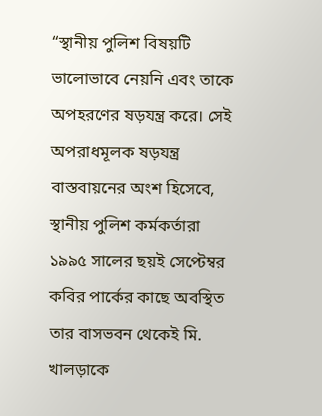“স্থানীয় পুলিশ বিষয়টি ভালোভাবে নেয়নি এবং তাকে অপহরণের ষড়যন্ত্র করে। সেই অপরাধমূলক ষড়যন্ত্র বাস্তবায়নের অংশ হিসেবে, স্থানীয় পুলিশ কর্মকর্তারা ১৯৯৫ সালের ছয়ই সেপ্টেম্বর কবির পার্কের কাছে অবস্থিত তার বাসভবন থেকেই মি. খালড়াকে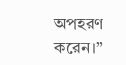অপহরণ করেন।”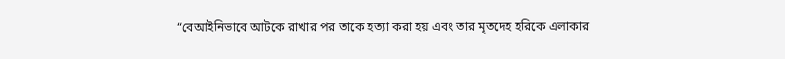“বেআইনিভাবে আটকে রাখার পর তাকে হত্যা করা হয় এবং তার মৃতদেহ হরিকে এলাকার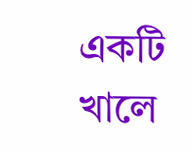একটি খালে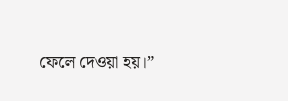ফেলে দেওয়া হয়।”